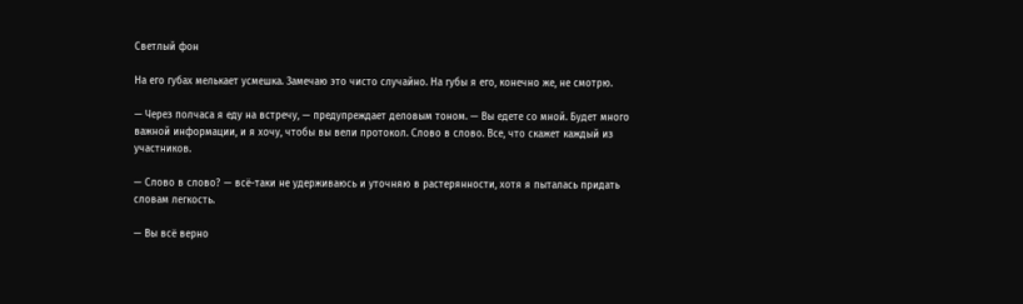Светлый фон

На его губах мелькает усмешка. Замечаю это чисто случайно. На губы я его, конечно же, не смотрю.

— Через полчаса я еду на встречу, — предупреждает деловым тоном. — Вы едете со мной. Будет много важной информации, и я хочу, чтобы вы вели протокол. Слово в слово. Все, что скажет каждый из участников.

— Слово в слово? — всё-таки не удерживаюсь и уточняю в растерянности, хотя я пыталась придать словам легкость.

— Вы всё верно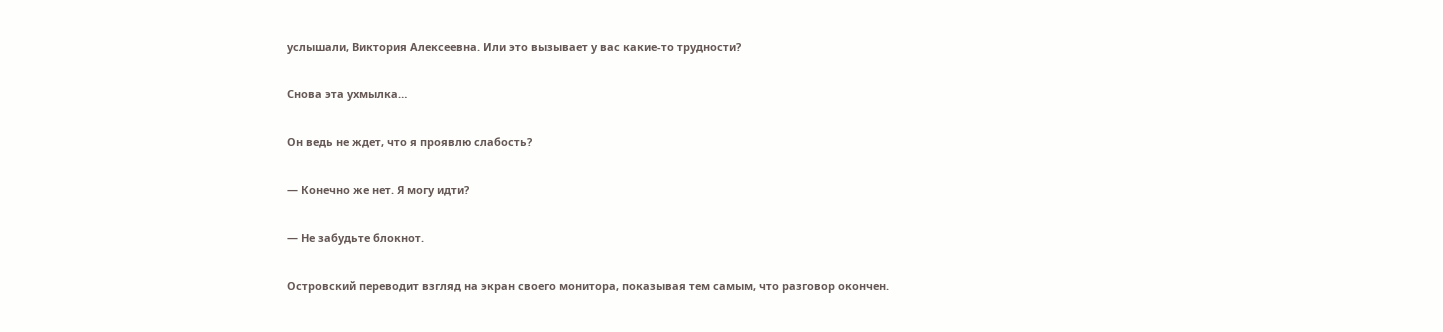услышали, Виктория Алексеевна. Или это вызывает у вас какие-то трудности?

Снова эта ухмылка…

Он ведь не ждет, что я проявлю слабость?

— Конечно же нет. Я могу идти?

— Не забудьте блокнот.

Островский переводит взгляд на экран своего монитора, показывая тем самым, что разговор окончен.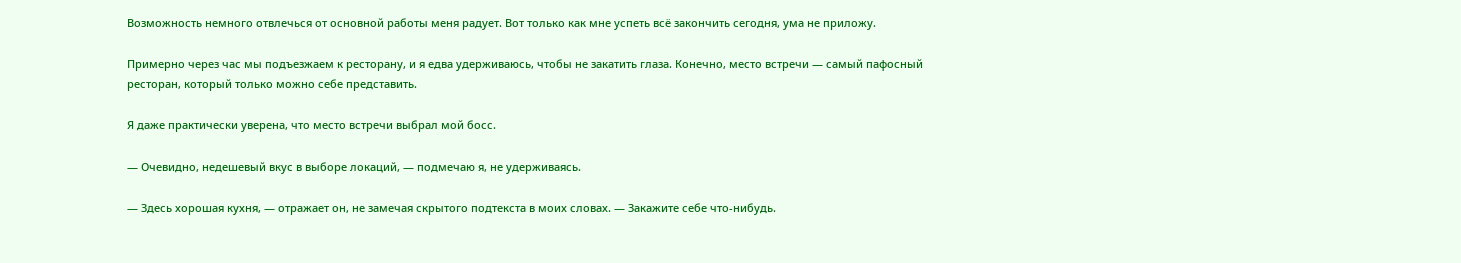Возможность немного отвлечься от основной работы меня радует. Вот только как мне успеть всё закончить сегодня, ума не приложу.

Примерно через час мы подъезжаем к ресторану, и я едва удерживаюсь, чтобы не закатить глаза. Конечно, место встречи — самый пафосный ресторан, который только можно себе представить.

Я даже практически уверена, что место встречи выбрал мой босс.

— Очевидно, недешевый вкус в выборе локаций, — подмечаю я, не удерживаясь.

— Здесь хорошая кухня, — отражает он, не замечая скрытого подтекста в моих словах. — Закажите себе что-нибудь.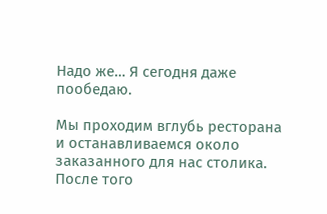Надо же… Я сегодня даже пообедаю.

Мы проходим вглубь ресторана и останавливаемся около заказанного для нас столика. После того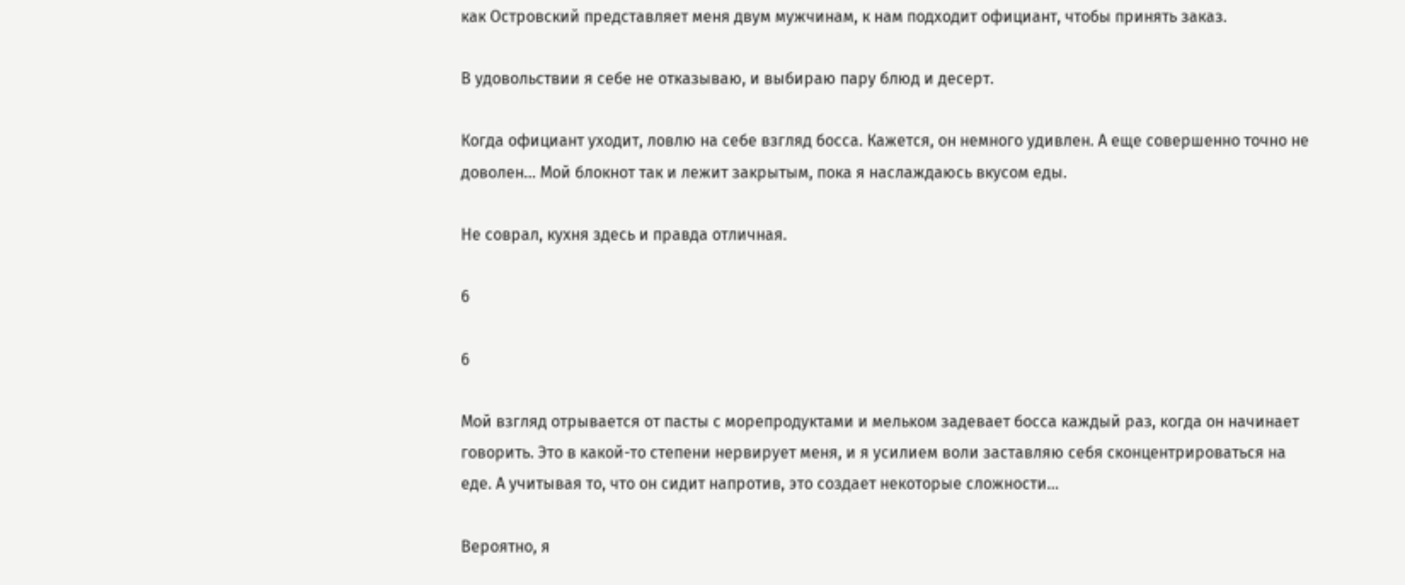как Островский представляет меня двум мужчинам, к нам подходит официант, чтобы принять заказ.

В удовольствии я себе не отказываю, и выбираю пару блюд и десерт.

Когда официант уходит, ловлю на себе взгляд босса. Кажется, он немного удивлен. А еще совершенно точно не доволен… Мой блокнот так и лежит закрытым, пока я наслаждаюсь вкусом еды.

Не соврал, кухня здесь и правда отличная.

6

6

Мой взгляд отрывается от пасты с морепродуктами и мельком задевает босса каждый раз, когда он начинает говорить. Это в какой-то степени нервирует меня, и я усилием воли заставляю себя сконцентрироваться на еде. А учитывая то, что он сидит напротив, это создает некоторые сложности…

Вероятно, я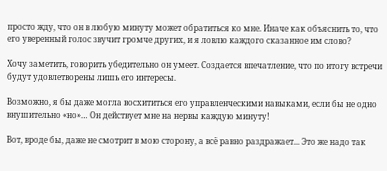просто жду, что он в любую минуту может обратиться ко мне. Иначе как объяснить то, что его уверенный голос звучит громче других, и я ловлю каждого сказанное им слово?

Хочу заметить, говорить убедительно он умеет. Создается впечатление, что по итогу встречи будут удовлетворены лишь его интересы.

Возможно, я бы даже могла восхититься его управленческими навыками, если бы не одно внушительно «но»… Он действует мне на нервы каждую минуту!

Вот, вроде бы, даже не смотрит в мою сторону, а всё равно раздражает... Это же надо так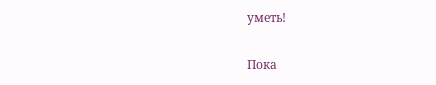уметь!

Пока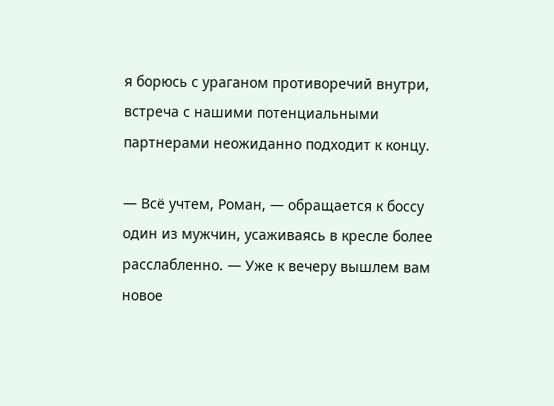я борюсь с ураганом противоречий внутри, встреча с нашими потенциальными партнерами неожиданно подходит к концу.

— Всё учтем, Роман, — обращается к боссу один из мужчин, усаживаясь в кресле более расслабленно. — Уже к вечеру вышлем вам новое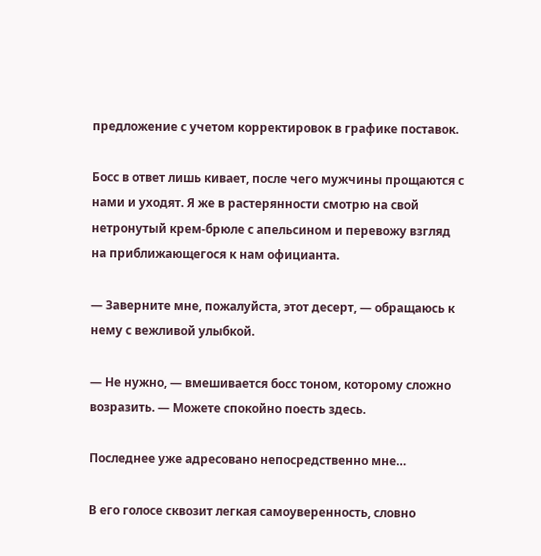предложение с учетом корректировок в графике поставок.

Босс в ответ лишь кивает, после чего мужчины прощаются с нами и уходят. Я же в растерянности смотрю на свой нетронутый крем-брюле с апельсином и перевожу взгляд на приближающегося к нам официанта.

— Заверните мне, пожалуйста, этот десерт, — обращаюсь к нему с вежливой улыбкой.

— Не нужно, — вмешивается босс тоном, которому сложно возразить. — Можете спокойно поесть здесь.

Последнее уже адресовано непосредственно мне…

В его голосе сквозит легкая самоуверенность, словно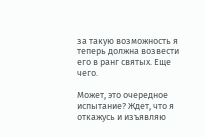за такую возможность я теперь должна возвести его в ранг святых. Еще чего.

Может, это очередное испытание? Ждет, что я откажусь и изъявляю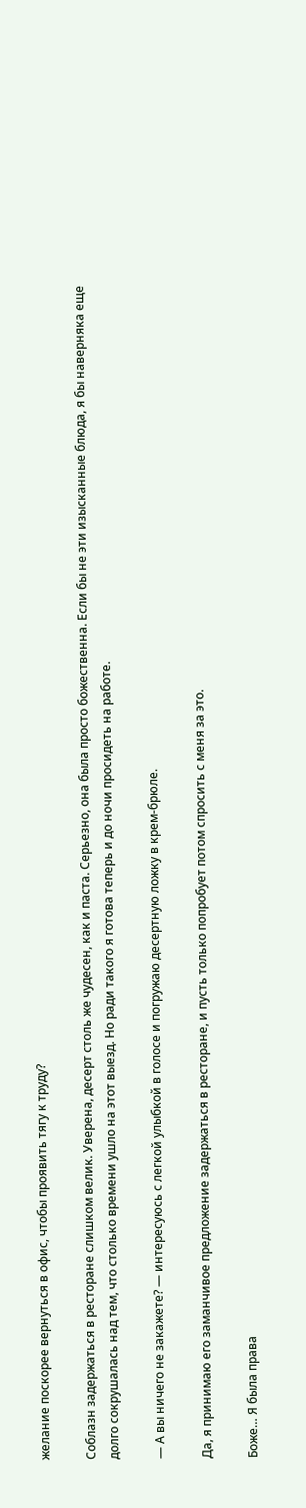желание поскорее вернуться в офис, чтобы проявить тягу к труду?

Соблазн задержаться в ресторане слишком велик. Уверена, десерт столь же чудесен, как и паста. Серьезно, она была просто божественна. Если бы не эти изысканные блюда, я бы наверняка еще долго сокрушалась над тем, что столько времени ушло на этот выезд. Но ради такого я готова теперь и до ночи просидеть на работе.

— А вы ничего не закажете? — интересуюсь с легкой улыбкой в голосе и погружаю десертную ложку в крем-брюле.

Да, я принимаю его заманчивое предложение задержаться в ресторане, и пусть только попробует потом спросить с меня за это.

Боже… Я была права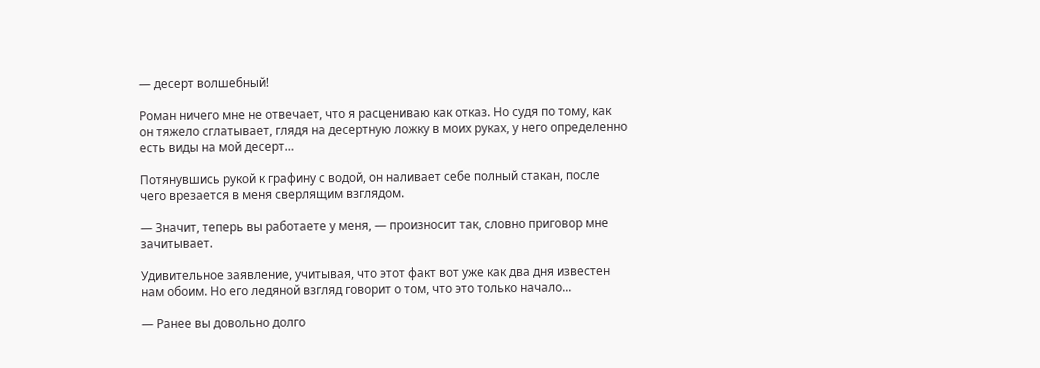— десерт волшебный!

Роман ничего мне не отвечает, что я расцениваю как отказ. Но судя по тому, как он тяжело сглатывает, глядя на десертную ложку в моих руках, у него определенно есть виды на мой десерт…

Потянувшись рукой к графину с водой, он наливает себе полный стакан, после чего врезается в меня сверлящим взглядом.

— Значит, теперь вы работаете у меня, — произносит так, словно приговор мне зачитывает.

Удивительное заявление, учитывая, что этот факт вот уже как два дня известен нам обоим. Но его ледяной взгляд говорит о том, что это только начало...

— Ранее вы довольно долго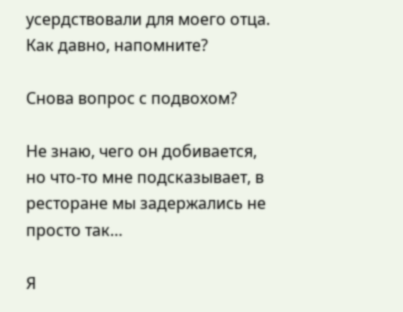усердствовали для моего отца. Как давно, напомните?

Снова вопрос с подвохом?

Не знаю, чего он добивается, но что-то мне подсказывает, в ресторане мы задержались не просто так…

Я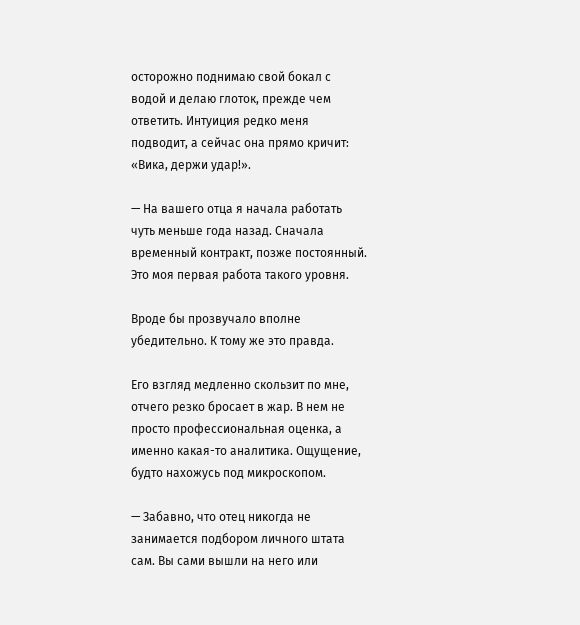осторожно поднимаю свой бокал с водой и делаю глоток, прежде чем ответить. Интуиция редко меня подводит, а сейчас она прямо кричит: «Вика, держи удар!».

— На вашего отца я начала работать чуть меньше года назад. Сначала временный контракт, позже постоянный. Это моя первая работа такого уровня.

Вроде бы прозвучало вполне убедительно. К тому же это правда.

Его взгляд медленно скользит по мне, отчего резко бросает в жар. В нем не просто профессиональная оценка, а именно какая-то аналитика. Ощущение, будто нахожусь под микроскопом.

— Забавно, что отец никогда не занимается подбором личного штата сам. Вы сами вышли на него или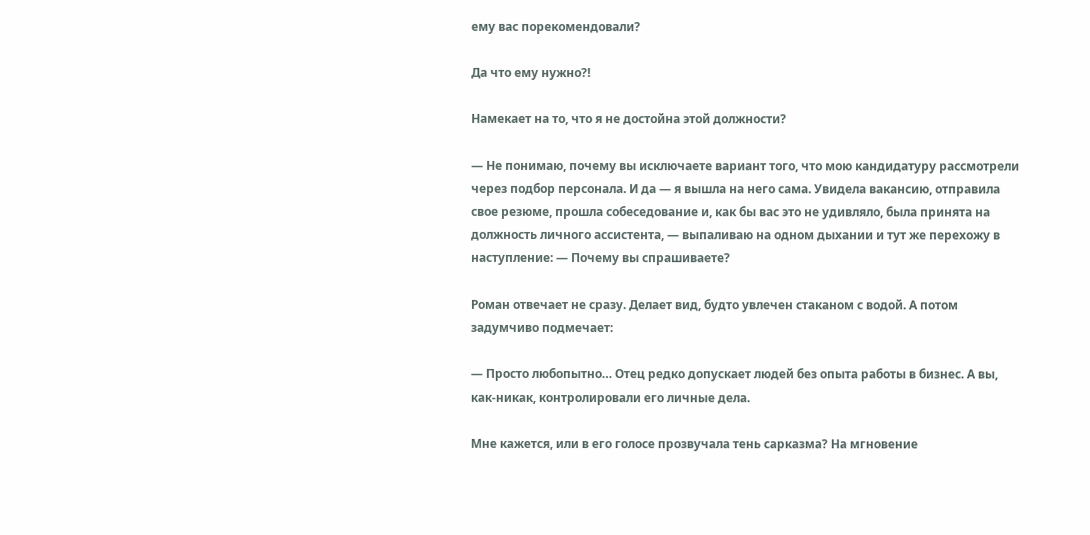ему вас порекомендовали?

Да что ему нужно?!

Намекает на то, что я не достойна этой должности?

— Не понимаю, почему вы исключаете вариант того, что мою кандидатуру рассмотрели через подбор персонала. И да — я вышла на него сама. Увидела вакансию, отправила свое резюме, прошла собеседование и, как бы вас это не удивляло, была принята на должность личного ассистента, — выпаливаю на одном дыхании и тут же перехожу в наступление: — Почему вы спрашиваете?

Роман отвечает не сразу. Делает вид, будто увлечен стаканом с водой. А потом задумчиво подмечает:

— Просто любопытно… Отец редко допускает людей без опыта работы в бизнес. А вы, как-никак, контролировали его личные дела.

Мне кажется, или в его голосе прозвучала тень сарказма? На мгновение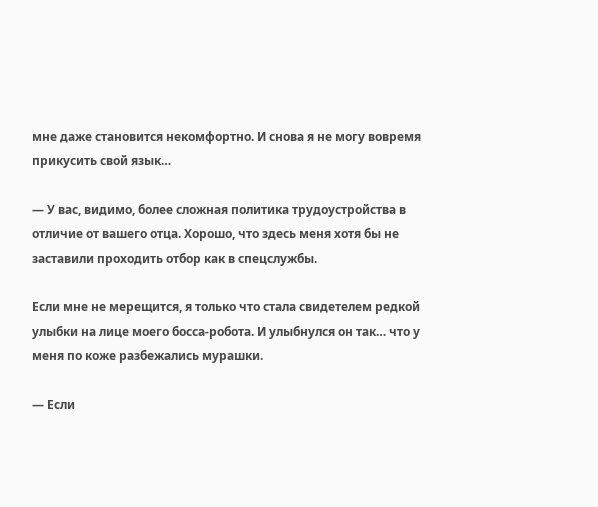мне даже становится некомфортно. И снова я не могу вовремя прикусить свой язык…

— У вас, видимо, более сложная политика трудоустройства в отличие от вашего отца. Хорошо, что здесь меня хотя бы не заставили проходить отбор как в спецслужбы.

Если мне не мерещится, я только что стала свидетелем редкой улыбки на лице моего босса-робота. И улыбнулся он так… что у меня по коже разбежались мурашки.

— Если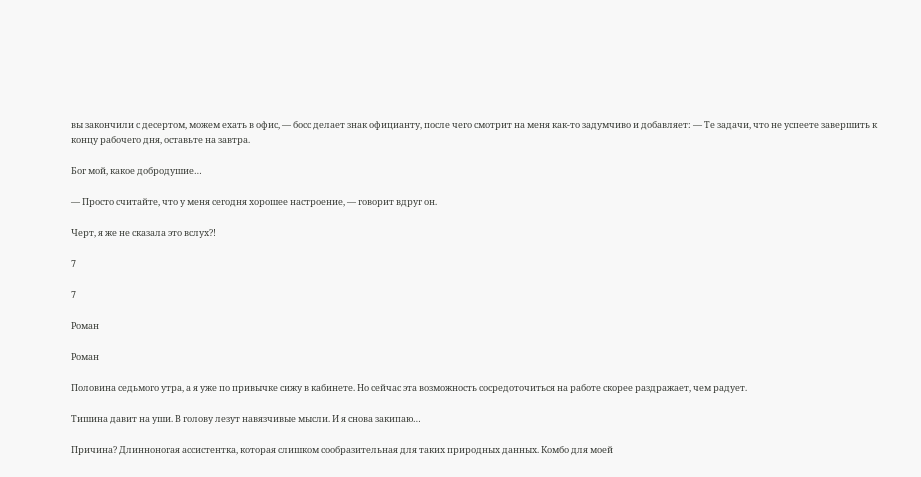вы закончили с десертом, можем ехать в офис, — босс делает знак официанту, после чего смотрит на меня как-то задумчиво и добавляет: — Те задачи, что не успеете завершить к концу рабочего дня, оставьте на завтра.

Бог мой, какое добродушие…

— Просто считайте, что у меня сегодня хорошее настроение, — говорит вдруг он.

Черт, я же не сказала это вслух?!

7

7

Роман

Роман

Половина седьмого утра, а я уже по привычке сижу в кабинете. Но сейчас эта возможность сосредоточиться на работе скорее раздражает, чем радует.

Тишина давит на уши. В голову лезут навязчивые мысли. И я снова закипаю…

Причина? Длинноногая ассистентка, которая слишком сообразительная для таких природных данных. Комбо для моей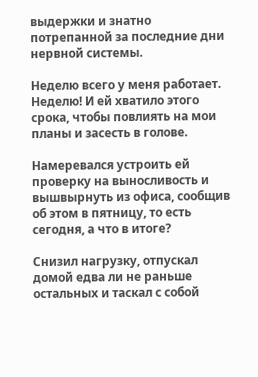выдержки и знатно потрепанной за последние дни нервной системы.

Неделю всего у меня работает. Неделю! И ей хватило этого срока, чтобы повлиять на мои планы и засесть в голове.

Намеревался устроить ей проверку на выносливость и вышвырнуть из офиса, сообщив об этом в пятницу, то есть сегодня, а что в итоге?

Снизил нагрузку, отпускал домой едва ли не раньше остальных и таскал с собой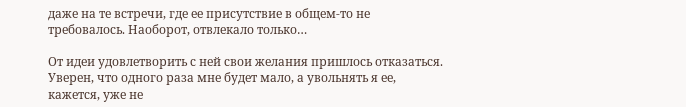даже на те встречи, где ее присутствие в общем-то не требовалось. Наоборот, отвлекало только…

От идеи удовлетворить с ней свои желания пришлось отказаться. Уверен, что одного раза мне будет мало, а увольнять я ее, кажется, уже не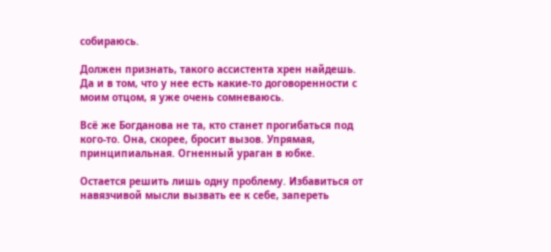собираюсь.

Должен признать, такого ассистента хрен найдешь. Да и в том, что у нее есть какие-то договоренности с моим отцом, я уже очень сомневаюсь.

Всё же Богданова не та, кто станет прогибаться под кого-то. Она, скорее, бросит вызов. Упрямая, принципиальная. Огненный ураган в юбке.

Остается решить лишь одну проблему. Избавиться от навязчивой мысли вызвать ее к себе, запереть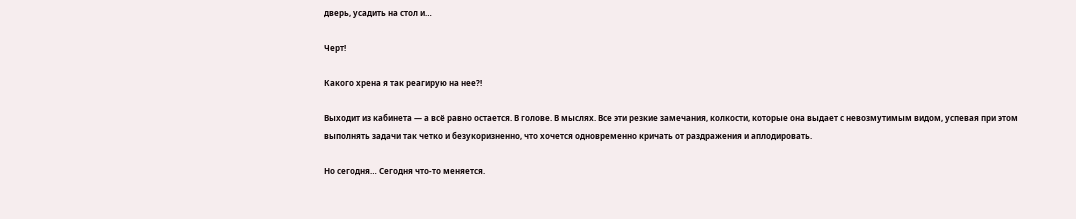дверь, усадить на стол и…

Черт!

Какого хрена я так реагирую на нее?!

Выходит из кабинета — а всё равно остается. В голове. В мыслях. Все эти резкие замечания, колкости, которые она выдает с невозмутимым видом, успевая при этом выполнять задачи так четко и безукоризненно, что хочется одновременно кричать от раздражения и аплодировать.

Но сегодня… Сегодня что-то меняется.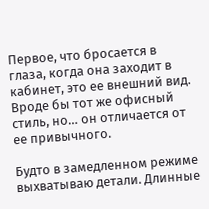Первое, что бросается в глаза, когда она заходит в кабинет, это ее внешний вид. Вроде бы тот же офисный стиль, но… он отличается от ее привычного.

Будто в замедленном режиме выхватываю детали. Длинные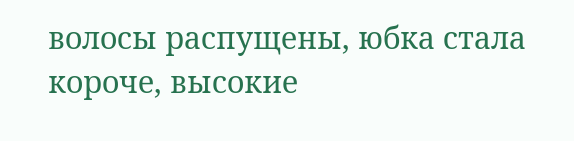волосы распущены, юбка стала короче, высокие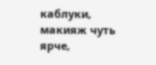каблуки, макияж чуть ярче,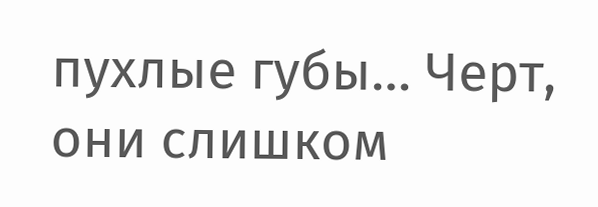пухлые губы… Черт, они слишком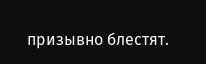призывно блестят.